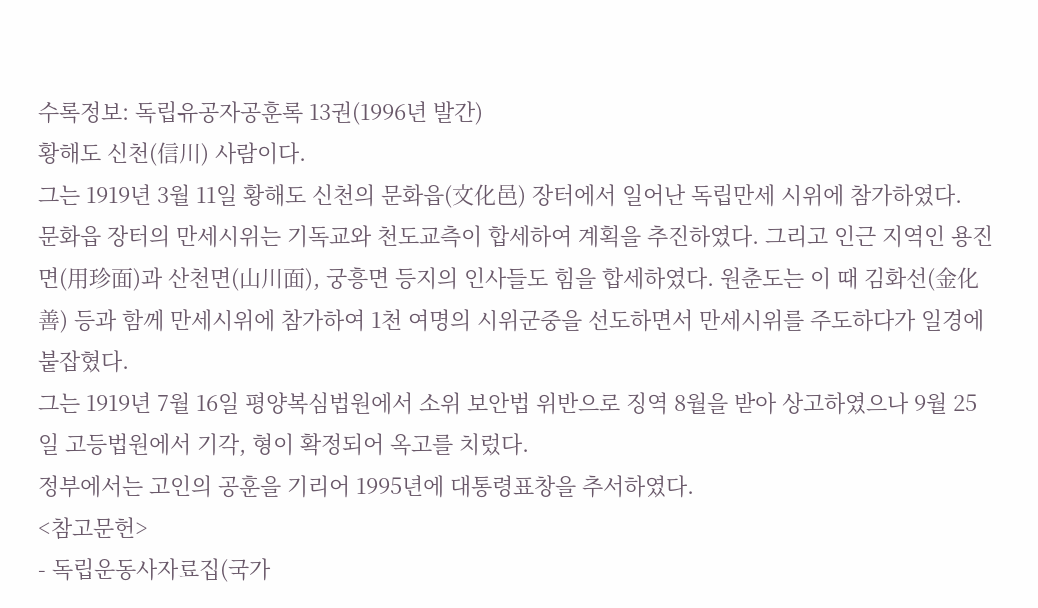수록정보: 독립유공자공훈록 13권(1996년 발간)
황해도 신천(信川) 사람이다.
그는 1919년 3월 11일 황해도 신천의 문화읍(文化邑) 장터에서 일어난 독립만세 시위에 참가하였다.
문화읍 장터의 만세시위는 기독교와 천도교측이 합세하여 계획을 추진하였다. 그리고 인근 지역인 용진면(用珍面)과 산천면(山川面), 궁흥면 등지의 인사들도 힘을 합세하였다. 원춘도는 이 때 김화선(金化善) 등과 함께 만세시위에 참가하여 1천 여명의 시위군중을 선도하면서 만세시위를 주도하다가 일경에 붙잡혔다.
그는 1919년 7월 16일 평양복심법원에서 소위 보안법 위반으로 징역 8월을 받아 상고하였으나 9월 25일 고등법원에서 기각, 형이 확정되어 옥고를 치렀다.
정부에서는 고인의 공훈을 기리어 1995년에 대통령표창을 추서하였다.
<참고문헌>
- 독립운동사자료집(국가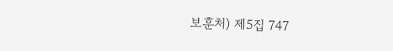보훈처) 제5집 747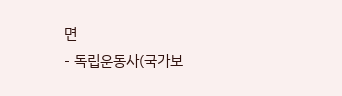면
- 독립운동사(국가보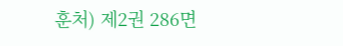훈처) 제2권 286면